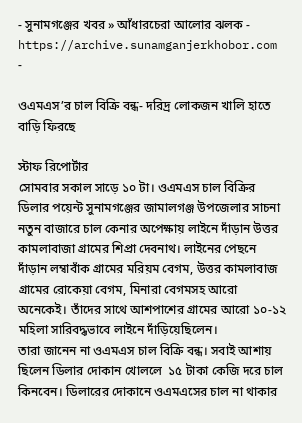- সুনামগঞ্জের খবর » আঁধারচেরা আলোর ঝলক - https://archive.sunamganjerkhobor.com -

ওএমএস’র চাল বিক্রি বন্ধ- দরিদ্র লোকজন খালি হাতে বাড়ি ফিরছে

স্টাফ রিপোর্টার
সোমবার সকাল সাড়ে ১০ টা। ওএমএস চাল বিক্রির ডিলার পয়েন্ট সুনামগঞ্জের জামালগঞ্জ উপজেলার সাচনা নতুন বাজারে চাল কেনার অপেক্ষায় লাইনে দাঁড়ান উত্তর কামলাবাজা গ্রামের শিপ্রা দেবনাথ। লাইনের পেছনে দাঁড়ান লম্বাবাঁক গ্রামের মরিয়ম বেগম, উত্তর কামলাবাজ গ্রামের রোকেয়া বেগম, মিনারা বেগমসহ আরো অনেকেই। তাঁদের সাথে আশপাশের গ্রামের আরো ১০-১২ মহিলা সারিবদ্ধভাবে লাইনে দাঁড়িয়েছিলেন।
তারা জানেন না ওএমএস চাল বিক্রি বন্ধ। সবাই আশায় ছিলেন ডিলার দোকান খোললে  ১৫ টাকা কেজি দরে চাল কিনবেন। ডিলারের দোকানে ওএমএসের চাল না থাকার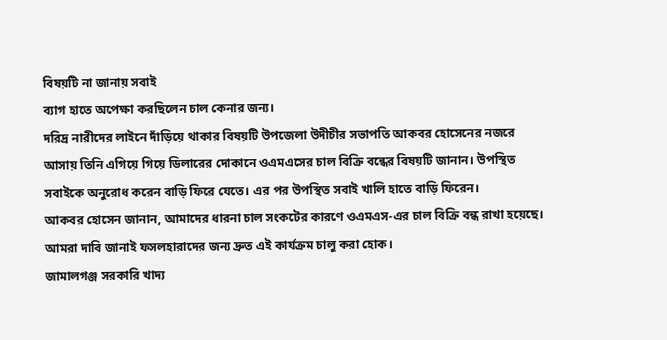বিষয়টি না জানায় সবাই
ব্যাগ হাতে অপেক্ষা করছিলেন চাল কেনার জন্য।
দরিদ্র নারীদের লাইনে দাঁড়িয়ে থাকার বিষয়টি উপজেলা উদীচীর সভাপতি আকবর হোসেনের নজরে আসায় তিনি এগিয়ে গিয়ে ডিলারের দোকানে ওএমএসের চাল বিক্রি বন্ধের বিষয়টি জানান। উপস্থিত সবাইকে অনুরোধ করেন বাড়ি ফিরে যেতে। এর পর উপস্থিত সবাই খালি হাতে বাড়ি ফিরেন।
আকবর হোসেন জানান, আমাদের ধারনা চাল সংকটের কারণে ওএমএস-এর চাল বিক্রি বন্ধ রাখা হয়েছে। আমরা দাবি জানাই ফসলহারাদের জন্য দ্রুত এই কার্যক্রম চালু করা হোক।
জামালগঞ্জ সরকারি খাদ্য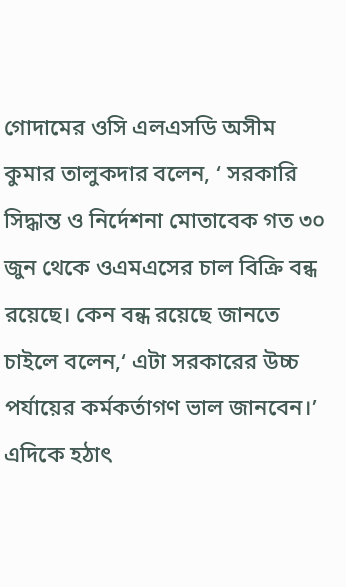গোদামের ওসি এলএসডি অসীম কুমার তালুকদার বলেন, ‘ সরকারি সিদ্ধান্ত ও নির্দেশনা মোতাবেক গত ৩০ জুন থেকে ওএমএসের চাল বিক্রি বন্ধ রয়েছে। কেন বন্ধ রয়েছে জানতে চাইলে বলেন,‘ এটা সরকারের উচ্চ পর্যায়ের কর্মকর্তাগণ ভাল জানবেন।’
এদিকে হঠাৎ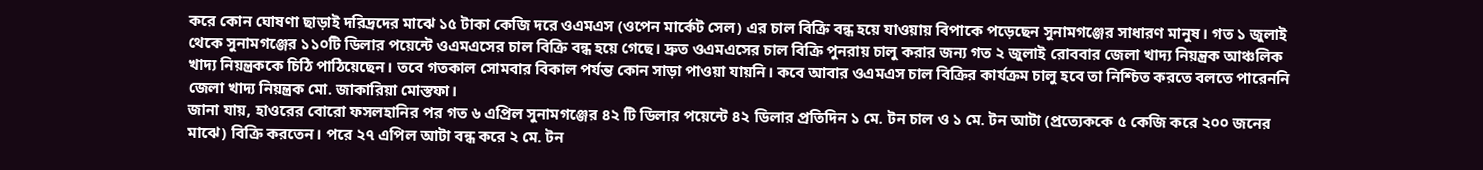করে কোন ঘোষণা ছাড়াই দরিদ্রদের মাঝে ১৫ টাকা কেজি দরে ওএমএস (ওপেন মার্কেট সেল) এর চাল বিক্রি বন্ধ হয়ে যাওয়ায় বিপাকে পড়েছেন সুনামগঞ্জের সাধারণ মানুষ। গত ১ জুলাই থেকে সুনামগঞ্জের ১১০টি ডিলার পয়েন্টে ওএমএসের চাল বিক্রি বন্ধ হয়ে গেছে। দ্রুত ওএমএসের চাল বিক্রি পুনরায় চালু করার জন্য গত ২ জুলাই রোববার জেলা খাদ্য নিয়ন্ত্রক আঞ্চলিক খাদ্য নিয়ন্ত্রককে চিঠি পাঠিয়েছেন। তবে গতকাল সোমবার বিকাল পর্যন্ত কোন সাড়া পাওয়া যায়নি। কবে আবার ওএমএস চাল বিক্রির কার্যক্রম চালু হবে তা নিশ্চিত করতে বলতে পারেননি জেলা খাদ্য নিয়ন্ত্রক মো. জাকারিয়া মোস্তফা।
জানা যায়, হাওরের বোরো ফসলহানির পর গত ৬ এপ্রিল সুনামগঞ্জের ৪২ টি ডিলার পয়েন্টে ৪২ ডিলার প্রতিদিন ১ মে. টন চাল ও ১ মে. টন আটা (প্রত্যেককে ৫ কেজি করে ২০০ জনের মাঝে) বিক্রি করতেন। পরে ২৭ এপিল আটা বন্ধ করে ২ মে. টন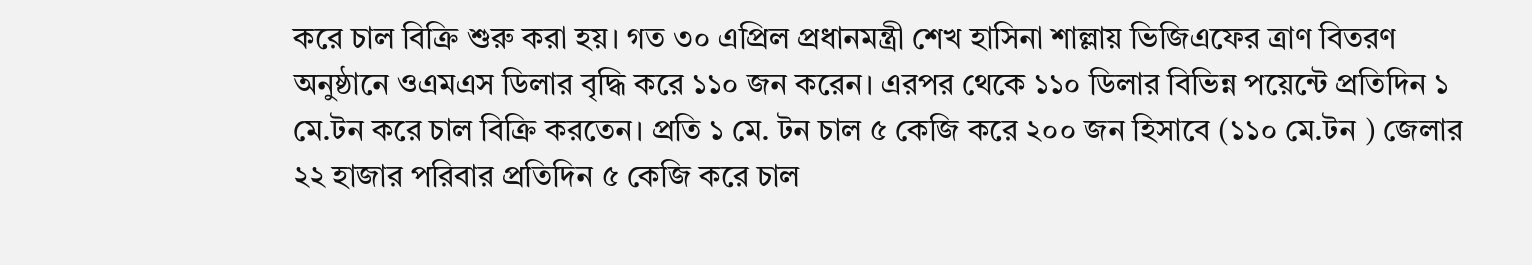করে চাল বিক্রি শুরু করা হয়। গত ৩০ এপ্রিল প্রধানমন্ত্রী শেখ হাসিনা শাল্লায় ভিজিএফের ত্রাণ বিতরণ অনুষ্ঠানে ওএমএস ডিলার বৃদ্ধি করে ১১০ জন করেন। এরপর থেকে ১১০ ডিলার বিভিন্ন পয়েন্টে প্রতিদিন ১ মে.টন করে চাল বিক্রি করতেন। প্রতি ১ মে. টন চাল ৫ কেজি করে ২০০ জন হিসাবে (১১০ মে.টন ) জেলার ২২ হাজার পরিবার প্রতিদিন ৫ কেজি করে চাল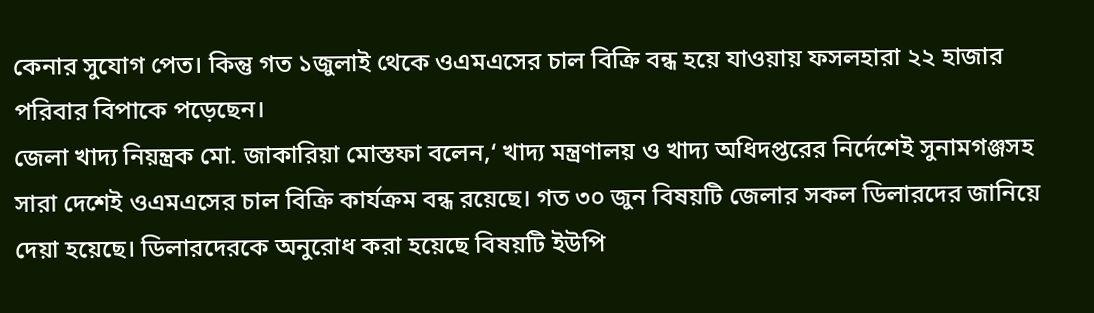কেনার সুযোগ পেত। কিন্তু গত ১জুলাই থেকে ওএমএসের চাল বিক্রি বন্ধ হয়ে যাওয়ায় ফসলহারা ২২ হাজার পরিবার বিপাকে পড়েছেন।
জেলা খাদ্য নিয়ন্ত্রক মো. জাকারিয়া মোস্তফা বলেন,‘ খাদ্য মন্ত্রণালয় ও খাদ্য অধিদপ্তরের নির্দেশেই সুনামগঞ্জসহ সারা দেশেই ওএমএসের চাল বিক্রি কার্যক্রম বন্ধ রয়েছে। গত ৩০ জুন বিষয়টি জেলার সকল ডিলারদের জানিয়ে দেয়া হয়েছে। ডিলারদেরকে অনুরোধ করা হয়েছে বিষয়টি ইউপি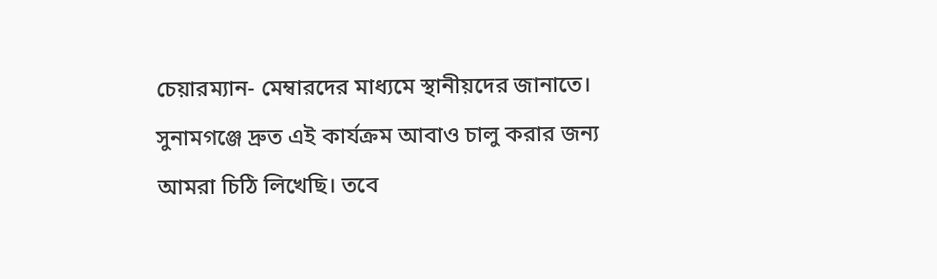চেয়ারম্যান- মেম্বারদের মাধ্যমে স্থানীয়দের জানাতে। সুনামগঞ্জে দ্রুত এই কার্যক্রম আবাও চালু করার জন্য আমরা চিঠি লিখেছি। তবে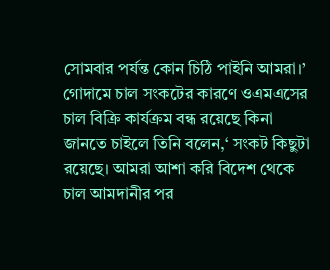সোমবার পর্যন্ত কোন চিঠি পাইনি আমরা।’ গোদামে চাল সংকটের কারণে ওএমএসের চাল বিক্রি কার্যক্রম বন্ধ রয়েছে কিনা জানতে চাইলে তিনি বলেন,‘ সংকট কিছুটা রয়েছে। আমরা আশা করি বিদেশ থেকে চাল আমদানীর পর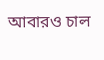আবারও চাল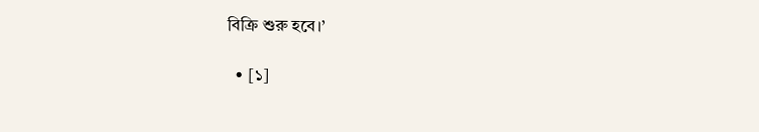বিক্রি শুরু হবে।’

  • [১]